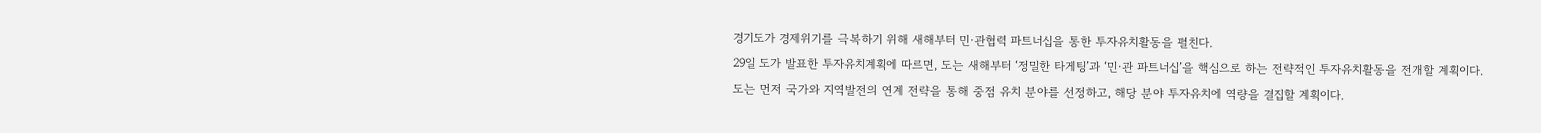경기도가 경제위기를 극복하기 위해 새해부터 민·관협력 파트너십을 통한 투자유치활동을 펼친다.
29일 도가 발표한 투자유치계획에 따르면, 도는 새해부터 ‘정밀한 타게팅’과 ‘민·관 파트너십’을 핵심으로 하는 전략적인 투자유치활동을 전개할 계획이다.
도는 먼저 국가와 지역발전의 연계 전략을 통해 중점 유치 분야를 선정하고, 해당 분야 투자유치에 역량을 결집할 계획이다.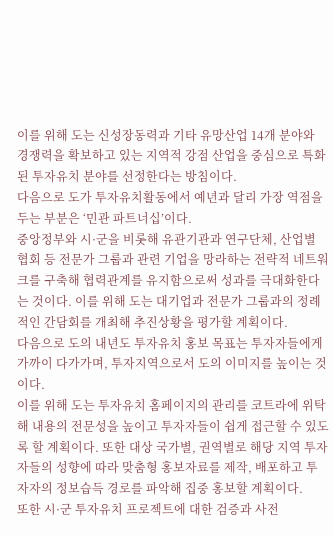이를 위해 도는 신성장동력과 기타 유망산업 14개 분야와 경쟁력을 확보하고 있는 지역적 강점 산업을 중심으로 특화된 투자유치 분야를 선정한다는 방침이다.
다음으로 도가 투자유치활동에서 예년과 달리 가장 역점을 두는 부분은 ‘민관 파트너십’이다.
중앙정부와 시·군을 비롯해 유관기관과 연구단체, 산업별 협회 등 전문가 그룹과 관련 기업을 망라하는 전략적 네트워크를 구축해 협력관계를 유지함으로써 성과를 극대화한다는 것이다. 이를 위해 도는 대기업과 전문가 그룹과의 정례적인 간담회를 개최해 추진상황을 평가할 계획이다.
다음으로 도의 내년도 투자유치 홍보 목표는 투자자들에게 가까이 다가가며, 투자지역으로서 도의 이미지를 높이는 것이다.
이를 위해 도는 투자유치 홈페이지의 관리를 코트라에 위탁해 내용의 전문성을 높이고 투자자들이 쉽게 접근할 수 있도록 할 계획이다. 또한 대상 국가별, 권역별로 해당 지역 투자자들의 성향에 따라 맞춤형 홍보자료를 제작, 배포하고 투자자의 정보습득 경로를 파악해 집중 홍보할 계획이다.
또한 시·군 투자유치 프로젝트에 대한 검증과 사전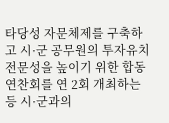타당성 자문체제를 구축하고 시·군 공무원의 투자유치 전문성을 높이기 위한 합동 연찬회를 연 2회 개최하는 등 시·군과의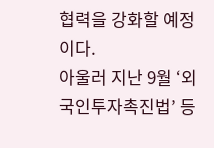협력을 강화할 예정이다.
아울러 지난 9월 ‘외국인투자촉진법’ 등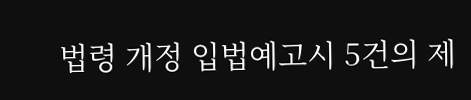법령 개정 입법예고시 5건의 제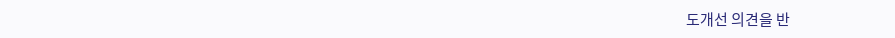도개선 의견을 반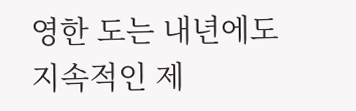영한 도는 내년에도 지속적인 제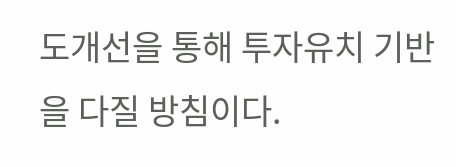도개선을 통해 투자유치 기반을 다질 방침이다.